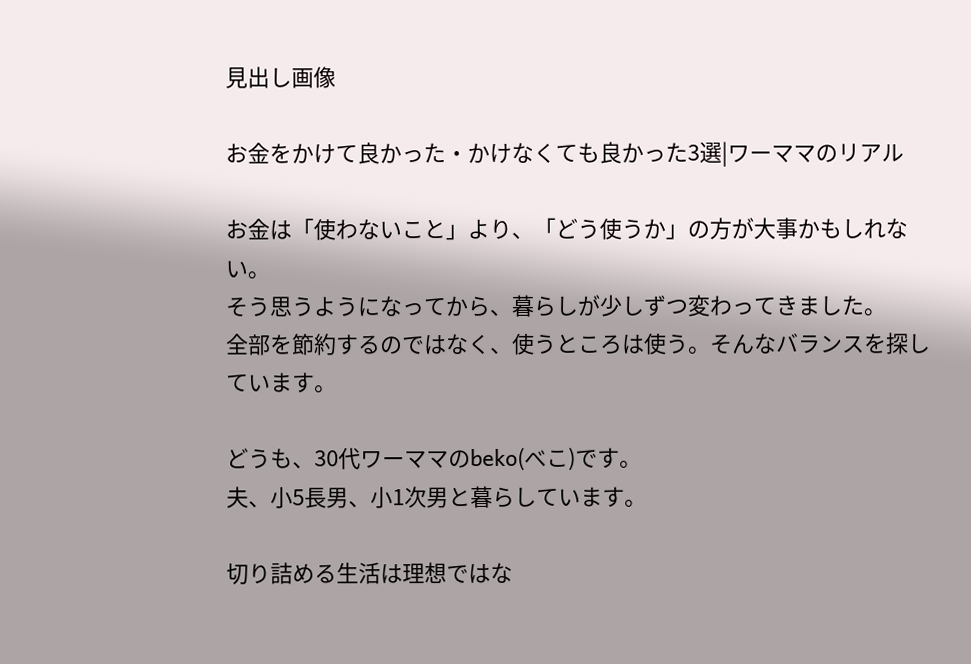見出し画像

お金をかけて良かった・かけなくても良かった3選|ワーママのリアル

お金は「使わないこと」より、「どう使うか」の方が大事かもしれない。
そう思うようになってから、暮らしが少しずつ変わってきました。
全部を節約するのではなく、使うところは使う。そんなバランスを探しています。

どうも、30代ワーママのbeko(べこ)です。
夫、小5長男、小1次男と暮らしています。

切り詰める生活は理想ではな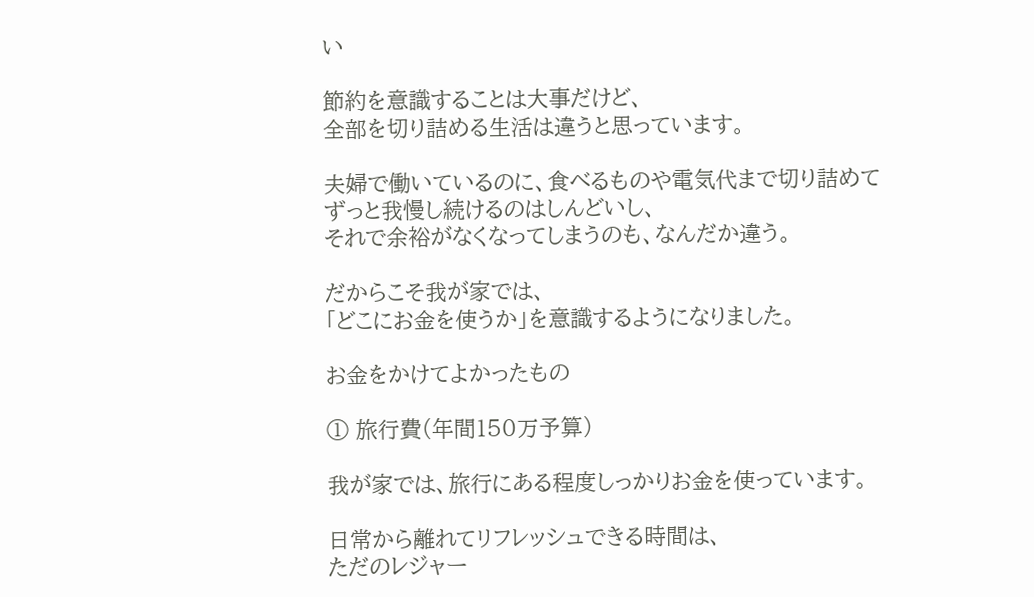い

節約を意識することは大事だけど、
全部を切り詰める生活は違うと思っています。

夫婦で働いているのに、食べるものや電気代まで切り詰めて
ずっと我慢し続けるのはしんどいし、
それで余裕がなくなってしまうのも、なんだか違う。

だからこそ我が家では、
「どこにお金を使うか」を意識するようになりました。

お金をかけてよかったもの

① 旅行費(年間150万予算)

我が家では、旅行にある程度しっかりお金を使っています。

日常から離れてリフレッシュできる時間は、
ただのレジャー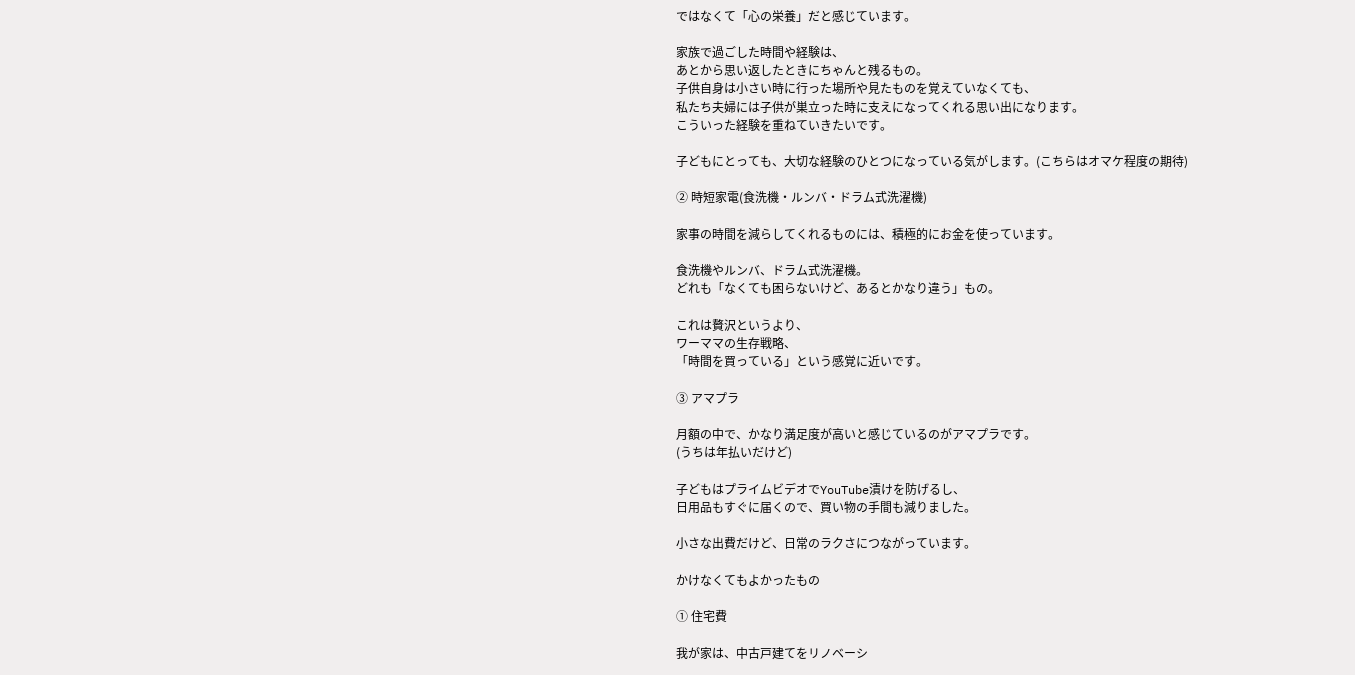ではなくて「心の栄養」だと感じています。

家族で過ごした時間や経験は、
あとから思い返したときにちゃんと残るもの。
子供自身は小さい時に行った場所や見たものを覚えていなくても、
私たち夫婦には子供が巣立った時に支えになってくれる思い出になります。
こういった経験を重ねていきたいです。

子どもにとっても、大切な経験のひとつになっている気がします。(こちらはオマケ程度の期待)

② 時短家電(食洗機・ルンバ・ドラム式洗濯機)

家事の時間を減らしてくれるものには、積極的にお金を使っています。

食洗機やルンバ、ドラム式洗濯機。
どれも「なくても困らないけど、あるとかなり違う」もの。

これは贅沢というより、
ワーママの生存戦略、
「時間を買っている」という感覚に近いです。

③ アマプラ

月額の中で、かなり満足度が高いと感じているのがアマプラです。
(うちは年払いだけど)

子どもはプライムビデオでYouTube漬けを防げるし、
日用品もすぐに届くので、買い物の手間も減りました。

小さな出費だけど、日常のラクさにつながっています。

かけなくてもよかったもの

① 住宅費

我が家は、中古戸建てをリノベーシ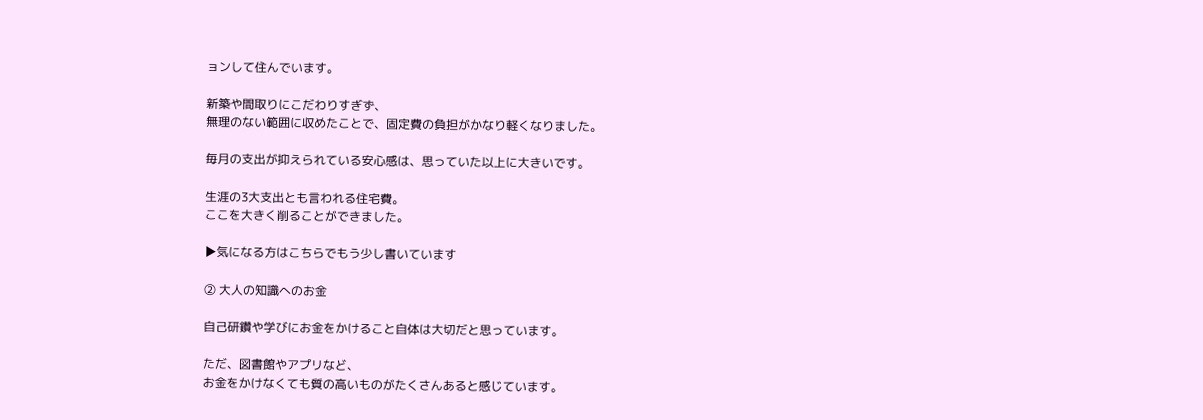ョンして住んでいます。

新築や間取りにこだわりすぎず、
無理のない範囲に収めたことで、固定費の負担がかなり軽くなりました。

毎月の支出が抑えられている安心感は、思っていた以上に大きいです。

生涯の3大支出とも言われる住宅費。
ここを大きく削ることができました。

▶気になる方はこちらでもう少し書いています

② 大人の知識へのお金

自己研鑽や学びにお金をかけること自体は大切だと思っています。

ただ、図書館やアプリなど、
お金をかけなくても質の高いものがたくさんあると感じています。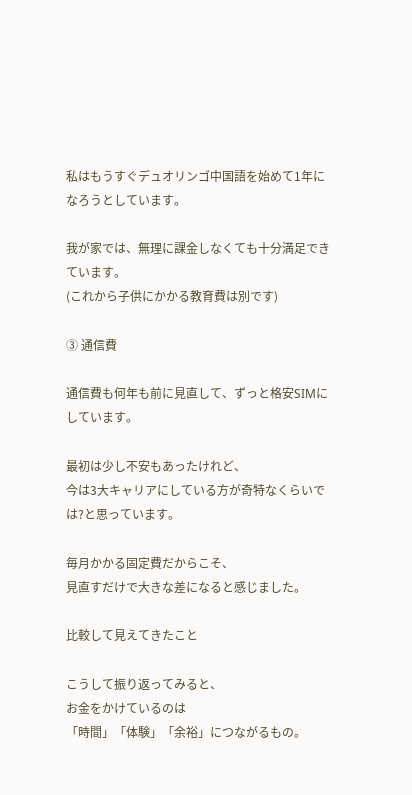私はもうすぐデュオリンゴ中国語を始めて1年になろうとしています。

我が家では、無理に課金しなくても十分満足できています。
(これから子供にかかる教育費は別です)

③ 通信費

通信費も何年も前に見直して、ずっと格安SIMにしています。

最初は少し不安もあったけれど、
今は3大キャリアにしている方が奇特なくらいでは?と思っています。

毎月かかる固定費だからこそ、
見直すだけで大きな差になると感じました。

比較して見えてきたこと

こうして振り返ってみると、
お金をかけているのは
「時間」「体験」「余裕」につながるもの。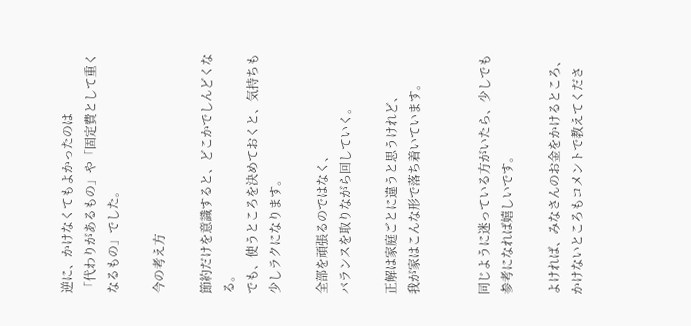逆に、かけなくてもよかったのは
「代わりがあるもの」や「固定費として重くなるもの」でした。

今の考え方

節約だけを意識すると、どこかでしんどくなる。
でも、使うところを決めておくと、気持ちも少しラクになります。

全部を頑張るのではなく、
バランスを取りながら回していく。

正解は家庭ごとに違うと思うけれど、
我が家はこんな形で落ち着いています。


同じように迷っている方がいたら、少しでも参考になれば嬉しいです。

よければ、みなさんのお金をかけるところ、
かけないところもコメントで教えてくださ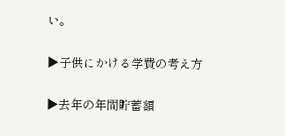い。

▶子供にかける学費の考え方

▶去年の年間貯蓄額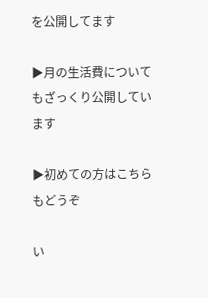を公開してます

▶月の生活費についてもざっくり公開しています

▶初めての方はこちらもどうぞ

い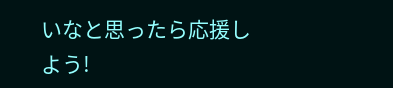いなと思ったら応援しよう!